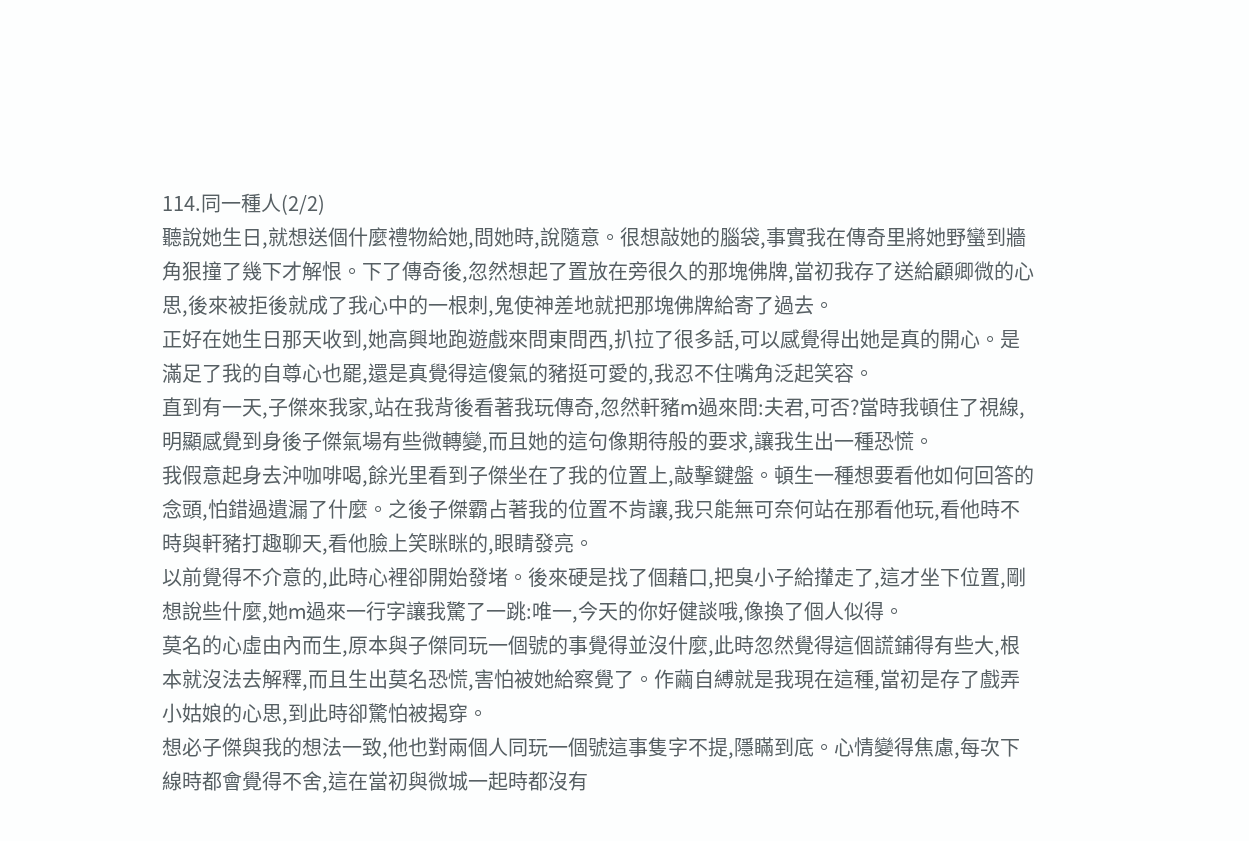114.同一種人(2/2)
聽說她生日,就想送個什麼禮物給她,問她時,說隨意。很想敲她的腦袋,事實我在傳奇里將她野蠻到牆角狠撞了幾下才解恨。下了傳奇後,忽然想起了置放在旁很久的那塊佛牌,當初我存了送給顧卿微的心思,後來被拒後就成了我心中的一根刺,鬼使神差地就把那塊佛牌給寄了過去。
正好在她生日那天收到,她高興地跑遊戲來問東問西,扒拉了很多話,可以感覺得出她是真的開心。是滿足了我的自尊心也罷,還是真覺得這傻氣的豬挺可愛的,我忍不住嘴角泛起笑容。
直到有一天,子傑來我家,站在我背後看著我玩傳奇,忽然軒豬m過來問:夫君,可否?當時我頓住了視線,明顯感覺到身後子傑氣場有些微轉變,而且她的這句像期待般的要求,讓我生出一種恐慌。
我假意起身去沖咖啡喝,餘光里看到子傑坐在了我的位置上,敲擊鍵盤。頓生一種想要看他如何回答的念頭,怕錯過遺漏了什麼。之後子傑霸占著我的位置不肯讓,我只能無可奈何站在那看他玩,看他時不時與軒豬打趣聊天,看他臉上笑眯眯的,眼睛發亮。
以前覺得不介意的,此時心裡卻開始發堵。後來硬是找了個藉口,把臭小子給攆走了,這才坐下位置,剛想說些什麼,她m過來一行字讓我驚了一跳:唯一,今天的你好健談哦,像換了個人似得。
莫名的心虛由內而生,原本與子傑同玩一個號的事覺得並沒什麼,此時忽然覺得這個謊鋪得有些大,根本就沒法去解釋,而且生出莫名恐慌,害怕被她給察覺了。作繭自縛就是我現在這種,當初是存了戲弄小姑娘的心思,到此時卻驚怕被揭穿。
想必子傑與我的想法一致,他也對兩個人同玩一個號這事隻字不提,隱瞞到底。心情變得焦慮,每次下線時都會覺得不舍,這在當初與微城一起時都沒有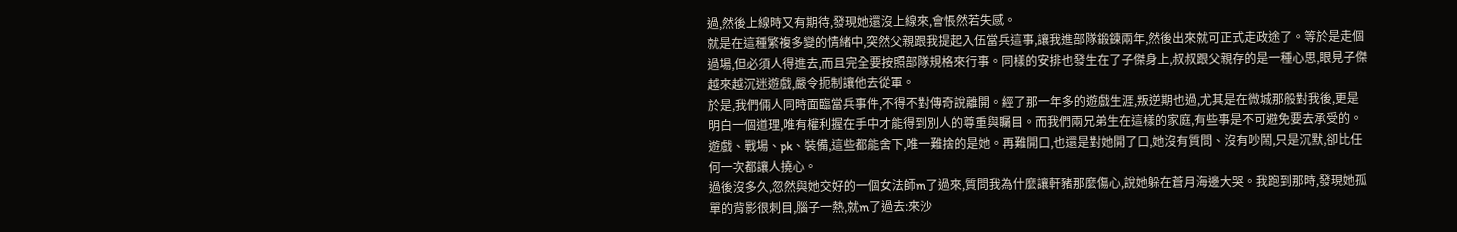過,然後上線時又有期待,發現她還沒上線來,會悵然若失感。
就是在這種繁複多變的情緒中,突然父親跟我提起入伍當兵這事,讓我進部隊鍛鍊兩年,然後出來就可正式走政途了。等於是走個過場,但必須人得進去,而且完全要按照部隊規格來行事。同樣的安排也發生在了子傑身上,叔叔跟父親存的是一種心思,眼見子傑越來越沉迷遊戲,嚴令扼制讓他去從軍。
於是,我們倆人同時面臨當兵事件,不得不對傳奇說離開。經了那一年多的遊戲生涯,叛逆期也過,尤其是在微城那般對我後,更是明白一個道理,唯有權利握在手中才能得到別人的尊重與矚目。而我們兩兄弟生在這樣的家庭,有些事是不可避免要去承受的。
遊戲、戰場、pk、裝備,這些都能舍下,唯一難捨的是她。再難開口,也還是對她開了口,她沒有質問、沒有吵鬧,只是沉默,卻比任何一次都讓人撓心。
過後沒多久,忽然與她交好的一個女法師m了過來,質問我為什麼讓軒豬那麼傷心,說她躲在蒼月海邊大哭。我跑到那時,發現她孤單的背影很刺目,腦子一熱,就m了過去:來沙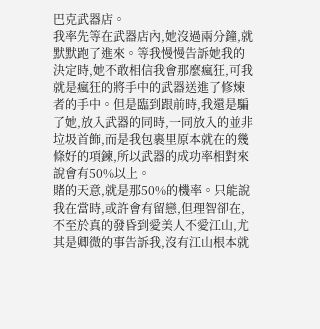巴克武器店。
我率先等在武器店內,她沒過兩分鐘,就默默跑了進來。等我慢慢告訴她我的決定時,她不敢相信我會那麼瘋狂,可我就是瘋狂的將手中的武器送進了修煉者的手中。但是臨到跟前時,我還是騙了她,放入武器的同時,一同放入的並非垃圾首飾,而是我包裹里原本就在的幾條好的項鍊,所以武器的成功率相對來說會有50%以上。
賭的天意,就是那50%的機率。只能說我在當時,或許會有留戀,但理智卻在,不至於真的發昏到愛美人不愛江山,尤其是卿微的事告訴我,沒有江山根本就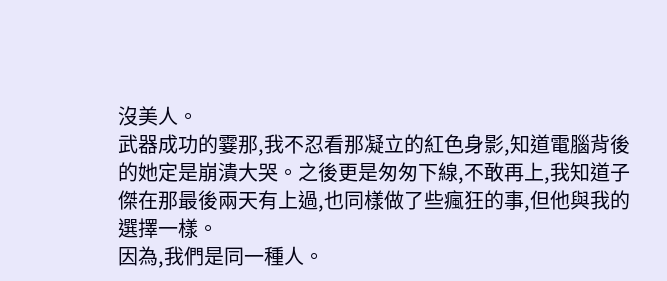沒美人。
武器成功的霎那,我不忍看那凝立的紅色身影,知道電腦背後的她定是崩潰大哭。之後更是匆匆下線,不敢再上,我知道子傑在那最後兩天有上過,也同樣做了些瘋狂的事,但他與我的選擇一樣。
因為,我們是同一種人。